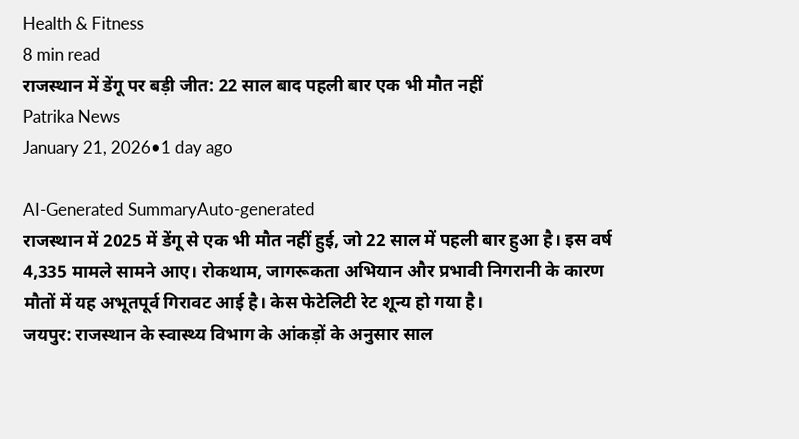Health & Fitness
8 min read
राजस्थान में डेंगू पर बड़ी जीत: 22 साल बाद पहली बार एक भी मौत नहीं
Patrika News
January 21, 2026•1 day ago

AI-Generated SummaryAuto-generated
राजस्थान में 2025 में डेंगू से एक भी मौत नहीं हुई, जो 22 साल में पहली बार हुआ है। इस वर्ष 4,335 मामले सामने आए। रोकथाम, जागरूकता अभियान और प्रभावी निगरानी के कारण मौतों में यह अभूतपूर्व गिरावट आई है। केस फेटेलिटी रेट शून्य हो गया है।
जयपुर: राजस्थान के स्वास्थ्य विभाग के आंकड़ों के अनुसार साल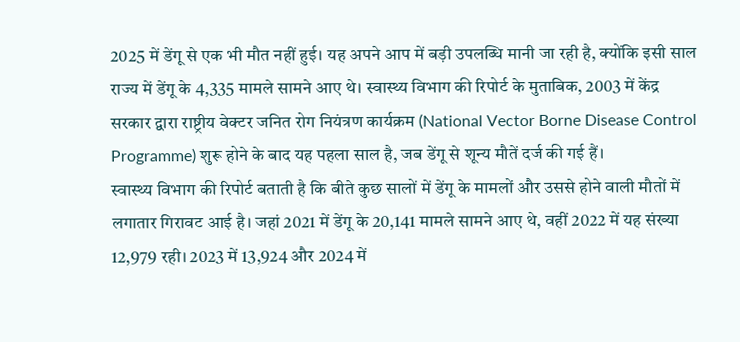2025 में डेंगू से एक भी मौत नहीं हुई। यह अपने आप में बड़ी उपलब्धि मानी जा रही है, क्योंकि इसी साल राज्य में डेंगू के 4,335 मामले सामने आए थे। स्वास्थ्य विभाग की रिपोर्ट के मुताबिक, 2003 में केंद्र सरकार द्वारा राष्ट्रीय वेक्टर जनित रोग नियंत्रण कार्यक्रम (National Vector Borne Disease Control Programme) शुरू होने के बाद यह पहला साल है, जब डेंगू से शून्य मौतें दर्ज की गई हैं।
स्वास्थ्य विभाग की रिपोर्ट बताती है कि बीते कुछ सालों में डेंगू के मामलों और उससे होने वाली मौतों में लगातार गिरावट आई है। जहां 2021 में डेंगू के 20,141 मामले सामने आए थे, वहीं 2022 में यह संख्या 12,979 रही। 2023 में 13,924 और 2024 में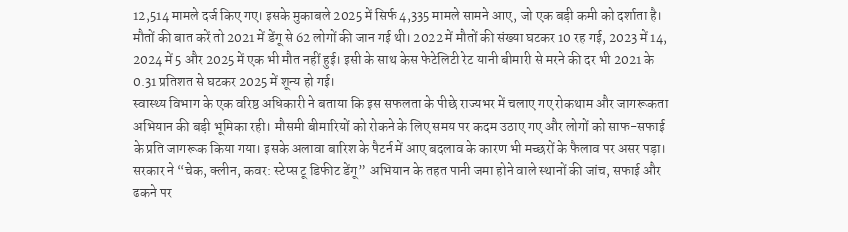12,514 मामले दर्ज किए गए। इसके मुकाबले 2025 में सिर्फ 4,335 मामले सामने आए, जो एक बड़ी कमी को दर्शाता है।
मौतों की बात करें तो 2021 में डेंगू से 62 लोगों की जान गई थी। 2022 में मौतों की संख्या घटकर 10 रह गई, 2023 में 14, 2024 में 5 और 2025 में एक भी मौत नहीं हुई। इसी के साथ केस फेटेलिटी रेट यानी बीमारी से मरने की दर भी 2021 के 0.31 प्रतिशत से घटकर 2025 में शून्य हो गई।
स्वास्थ्य विभाग के एक वरिष्ठ अधिकारी ने बताया कि इस सफलता के पीछे राज्यभर में चलाए गए रोकथाम और जागरूकता अभियान की बड़ी भूमिका रही। मौसमी बीमारियों को रोकने के लिए समय पर कदम उठाए गए और लोगों को साफ-सफाई के प्रति जागरूक किया गया। इसके अलावा बारिश के पैटर्न में आए बदलाव के कारण भी मच्छरों के फैलाव पर असर पड़ा।
सरकार ने “चेक, क्लीन, कवर: स्टेप्स टू डिफीट डेंगू” अभियान के तहत पानी जमा होने वाले स्थानों की जांच, सफाई और ढकने पर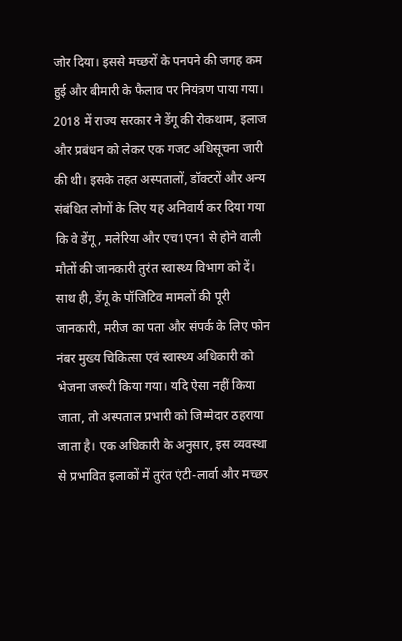जोर दिया। इससे मच्छरों के पनपने की जगह कम हुई और बीमारी के फैलाव पर नियंत्रण पाया गया।
2018 में राज्य सरकार ने डेंगू की रोकथाम, इलाज और प्रबंधन को लेकर एक गजट अधिसूचना जारी की थी। इसके तहत अस्पतालों, डॉक्टरों और अन्य संबंधित लोगों के लिए यह अनिवार्य कर दिया गया कि वे डेंगू, मलेरिया और एच1एन1 से होने वाली मौतों की जानकारी तुरंत स्वास्थ्य विभाग को दें।
साथ ही, डेंगू के पॉजिटिव मामलों की पूरी जानकारी, मरीज का पता और संपर्क के लिए फोन नंबर मुख्य चिकित्सा एवं स्वास्थ्य अधिकारी को भेजना जरूरी किया गया। यदि ऐसा नहीं किया जाता, तो अस्पताल प्रभारी को जिम्मेदार ठहराया जाता है। एक अधिकारी के अनुसार, इस व्यवस्था से प्रभावित इलाकों में तुरंत एंटी-लार्वा और मच्छर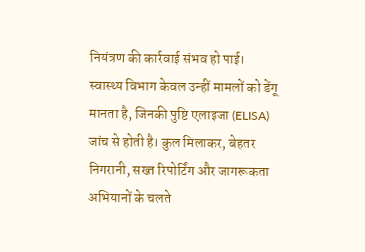नियंत्रण की कार्रवाई संभव हो पाई।
स्वास्थ्य विभाग केवल उन्हीं मामलों को डेंगू मानता है, जिनकी पुष्टि एलाइजा (ELISA) जांच से होती है। कुल मिलाकर, बेहतर निगरानी, सख्त रिपोर्टिंग और जागरूकता अभियानों के चलते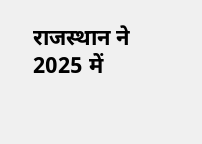राजस्थान ने 2025 में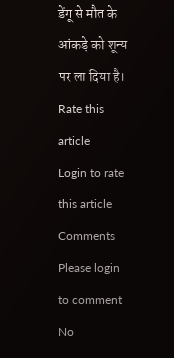डेंगू से मौत के आंकड़े को शून्य पर ला दिया है।
Rate this article
Login to rate this article
Comments
Please login to comment
No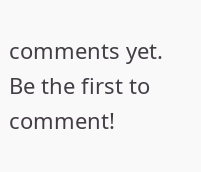comments yet. Be the first to comment!